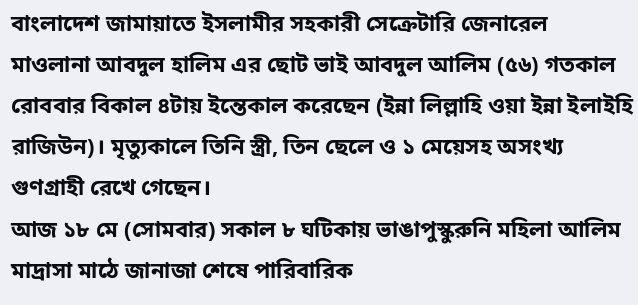বাংলাদেশ জামায়াতে ইসলামীর সহকারী সেক্রেটারি জেনারেল মাওলানা আবদুল হালিম এর ছোট ভাই আবদুল আলিম (৫৬) গতকাল রোববার বিকাল ৪টায় ইন্তেকাল করেছেন (ইন্না লিল্লাহি ওয়া ইন্না ইলাইহি রাজিউন)। মৃত্যুকালে তিনি স্ত্রী, তিন ছেলে ও ১ মেয়েসহ অসংখ্য গুণগ্রাহী রেখে গেছেন।
আজ ১৮ মে (সোমবার) সকাল ৮ ঘটিকায় ভাঙাপুস্কুরুনি মহিলা আলিম মাদ্রাসা মাঠে জানাজা শেষে পারিবারিক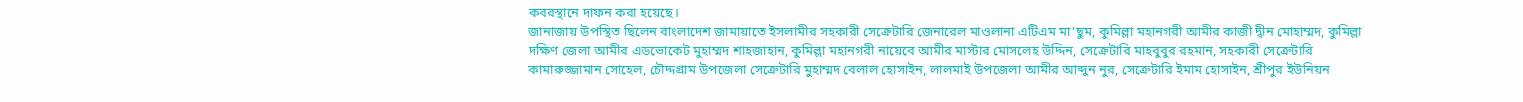কবরস্থানে দাফন করা হয়েছে।
জানাজায় উপস্থিত ছিলেন বাংলাদেশ জামায়াতে ইসলামীর সহকারী সেক্রেটারি জেনারেল মাওলানা এটিএম মা’ছুম, কুমিল্লা মহানগরী আমীর কাজী দ্বীন মোহাম্মদ, কুমিল্লা দক্ষিণ জেলা আমীর এডভোকেট মুহাম্মদ শাহজাহান, কুমিল্লা মহানগরী নায়েবে আমীর মাস্টার মোসলেহ উদ্দিন, সেক্রেটারি মাহবুবুর রহমান, সহকারী সেক্রেটারি কামারুজ্জামান সোহেল, চৌদ্দগ্রাম উপজেলা সেক্রেটারি মুহাম্মদ বেলাল হোসাইন, লালমাই উপজেলা আমীর আব্দুন নুর, সেক্রেটারি ইমাম হোসাইন, শ্রীপুর ইউনিয়ন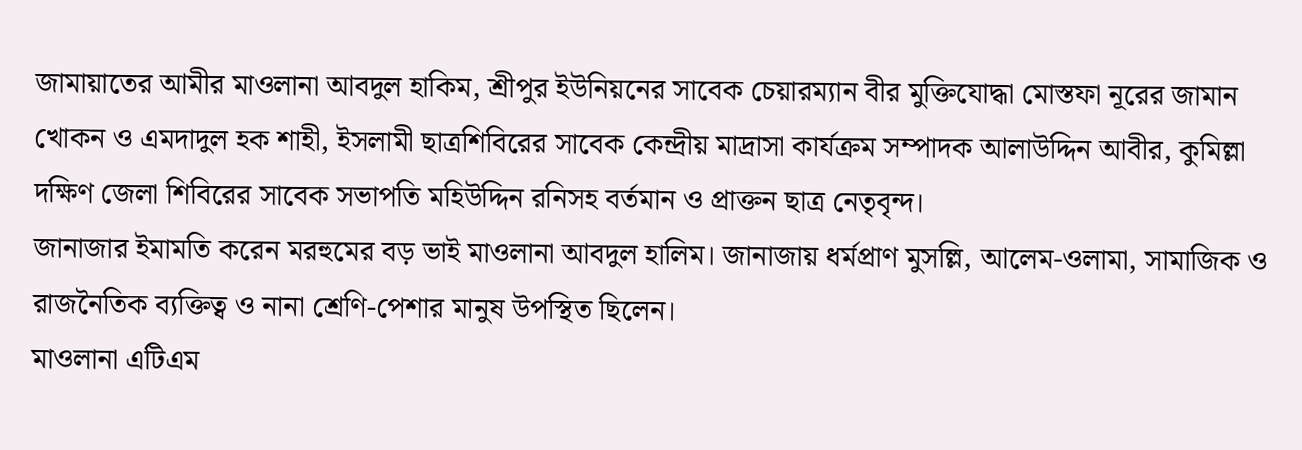জামায়াতের আমীর মাওলানা আবদুল হাকিম, শ্রীপুর ইউনিয়নের সাবেক চেয়ারম্যান বীর মুক্তিযোদ্ধা মোস্তফা নূরের জামান খোকন ও এমদাদুল হক শাহী, ইসলামী ছাত্রশিবিরের সাবেক কেন্দ্রীয় মাদ্রাসা কার্যক্রম সম্পাদক আলাউদ্দিন আবীর, কুমিল্লা দক্ষিণ জেলা শিবিরের সাবেক সভাপতি মহিউদ্দিন রনিসহ বর্তমান ও প্রাক্তন ছাত্র নেতৃবৃন্দ।
জানাজার ইমামতি করেন মরহুমের বড় ভাই মাওলানা আবদুল হালিম। জানাজায় ধর্মপ্রাণ মুসল্লি, আলেম-ওলামা, সামাজিক ও রাজনৈতিক ব্যক্তিত্ব ও নানা শ্রেণি-পেশার মানুষ উপস্থিত ছিলেন।
মাওলানা এটিএম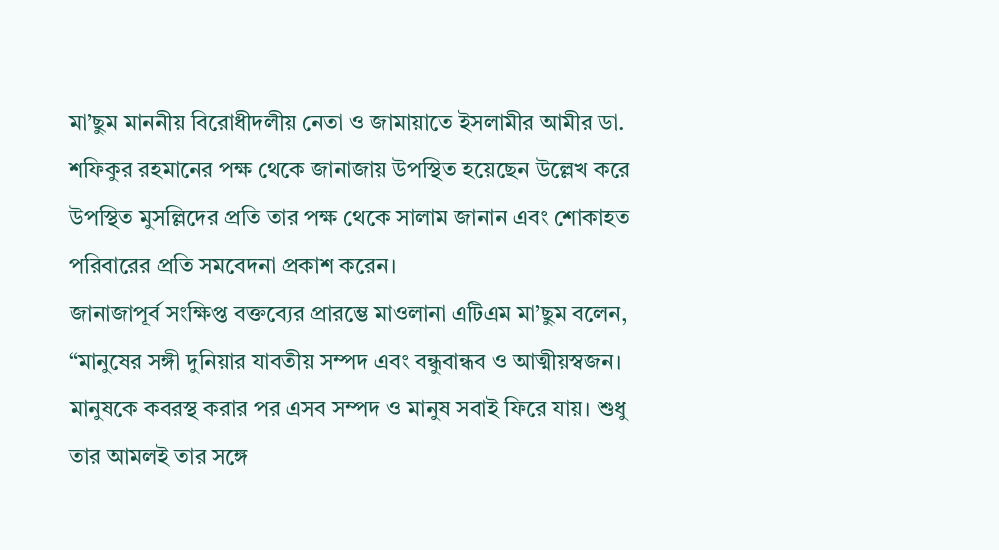মা’ছুম মাননীয় বিরোধীদলীয় নেতা ও জামায়াতে ইসলামীর আমীর ডা. শফিকুর রহমানের পক্ষ থেকে জানাজায় উপস্থিত হয়েছেন উল্লেখ করে উপস্থিত মুসল্লিদের প্রতি তার পক্ষ থেকে সালাম জানান এবং শোকাহত পরিবারের প্রতি সমবেদনা প্রকাশ করেন।
জানাজাপূর্ব সংক্ষিপ্ত বক্তব্যের প্রারম্ভে মাওলানা এটিএম মা’ছুম বলেন, “মানুষের সঙ্গী দুনিয়ার যাবতীয় সম্পদ এবং বন্ধুবান্ধব ও আত্মীয়স্বজন। মানুষকে কবরস্থ করার পর এসব সম্পদ ও মানুষ সবাই ফিরে যায়। শুধু তার আমলই তার সঙ্গে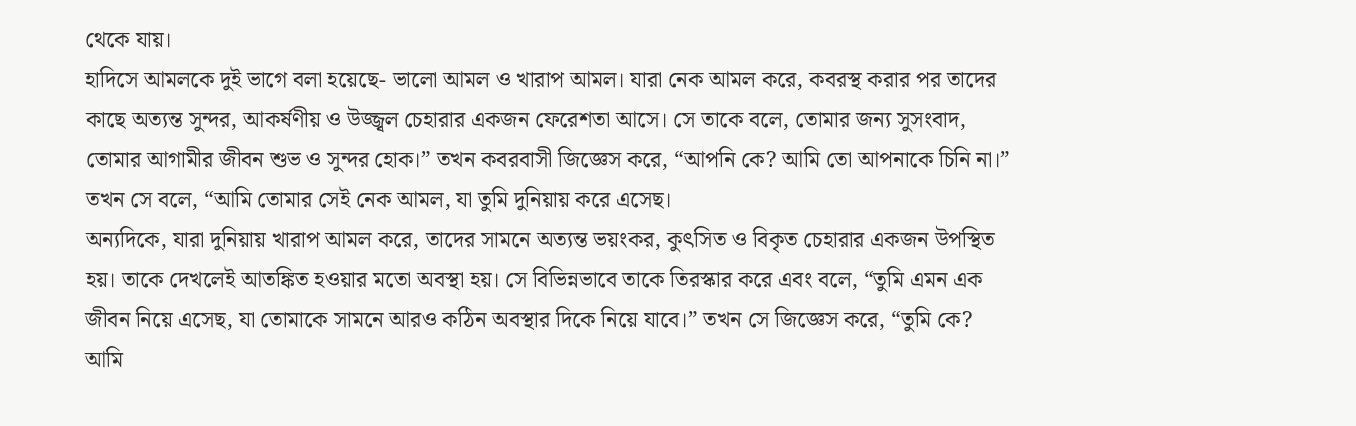থেকে যায়।
হাদিসে আমলকে দুই ভাগে বলা হয়েছে- ভালো আমল ও খারাপ আমল। যারা নেক আমল করে, কবরস্থ করার পর তাদের কাছে অত্যন্ত সুন্দর, আকর্ষণীয় ও উজ্জ্বল চেহারার একজন ফেরেশতা আসে। সে তাকে বলে, তোমার জন্য সুসংবাদ, তোমার আগামীর জীবন শুভ ও সুন্দর হোক।” তখন কবরবাসী জিজ্ঞেস করে, “আপনি কে? আমি তো আপনাকে চিনি না।” তখন সে বলে, “আমি তোমার সেই নেক আমল, যা তুমি দুনিয়ায় করে এসেছ।
অন্যদিকে, যারা দুনিয়ায় খারাপ আমল করে, তাদের সামনে অত্যন্ত ভয়ংকর, কুৎসিত ও বিকৃত চেহারার একজন উপস্থিত হয়। তাকে দেখলেই আতঙ্কিত হওয়ার মতো অবস্থা হয়। সে বিভিন্নভাবে তাকে তিরস্কার করে এবং বলে, “তুমি এমন এক জীবন নিয়ে এসেছ, যা তোমাকে সামনে আরও কঠিন অবস্থার দিকে নিয়ে যাবে।” তখন সে জিজ্ঞেস করে, “তুমি কে? আমি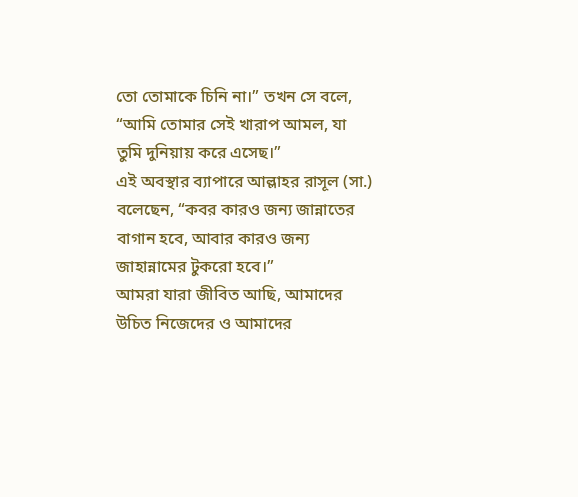তো তোমাকে চিনি না।” তখন সে বলে, “আমি তোমার সেই খারাপ আমল, যা তুমি দুনিয়ায় করে এসেছ।”
এই অবস্থার ব্যাপারে আল্লাহর রাসূল (সা.) বলেছেন, “কবর কারও জন্য জান্নাতের বাগান হবে, আবার কারও জন্য জাহান্নামের টুকরো হবে।”
আমরা যারা জীবিত আছি, আমাদের উচিত নিজেদের ও আমাদের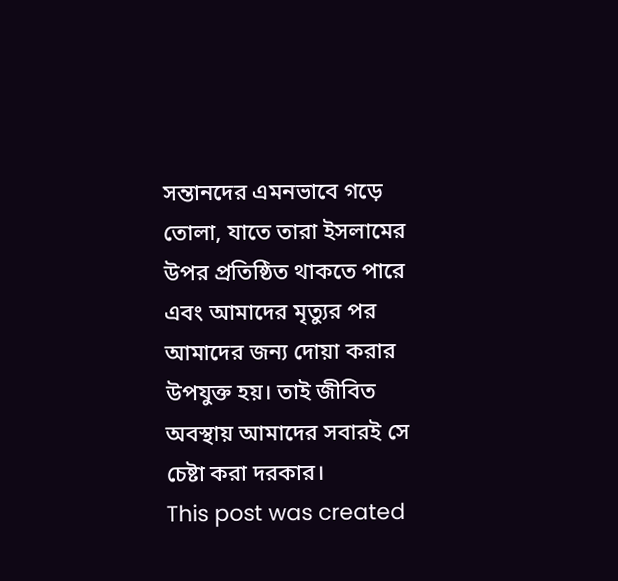সন্তানদের এমনভাবে গড়ে তোলা, যাতে তারা ইসলামের উপর প্রতিষ্ঠিত থাকতে পারে এবং আমাদের মৃত্যুর পর আমাদের জন্য দোয়া করার উপযুক্ত হয়। তাই জীবিত অবস্থায় আমাদের সবারই সে চেষ্টা করা দরকার।
This post was created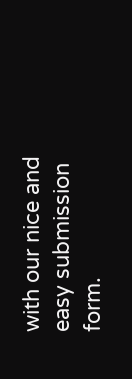with our nice and easy submission form.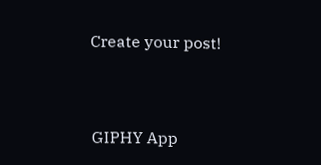Create your post!



GIPHY App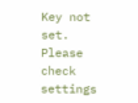Key not set. Please check settings